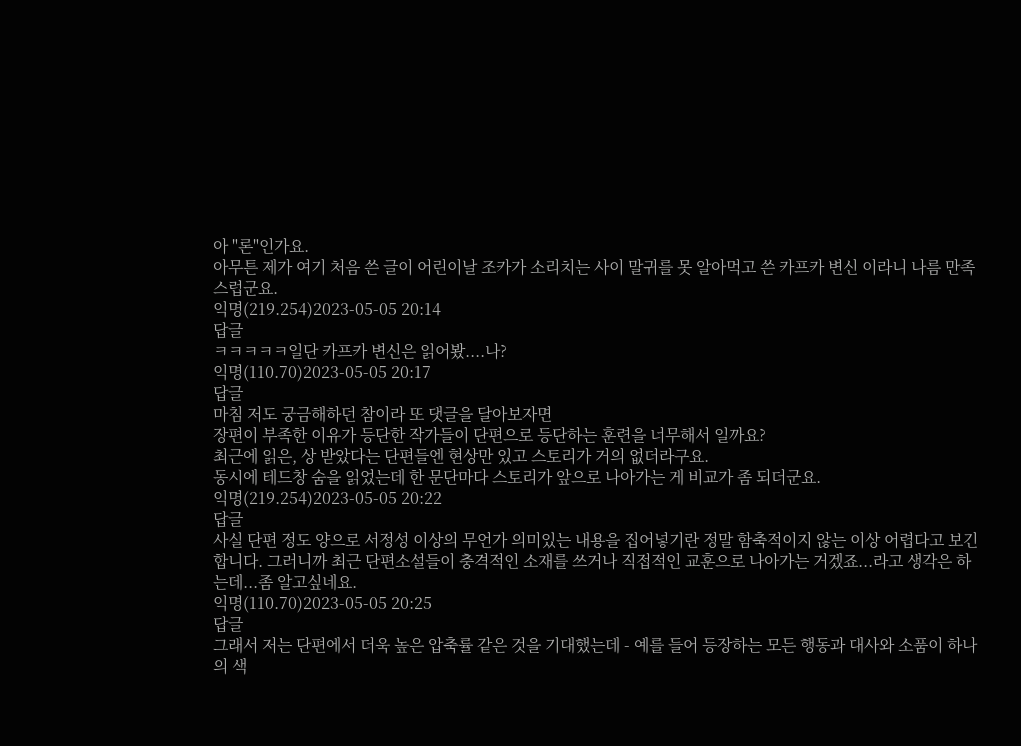아 "론"인가요.
아무튼 제가 여기 처음 쓴 글이 어린이날 조카가 소리치는 사이 말귀를 못 알아먹고 쓴 카프카 변신 이라니 나름 만족스럽군요.
익명(219.254)2023-05-05 20:14
답글
ㅋㅋㅋㅋㅋ일단 카프카 변신은 읽어봤....나?
익명(110.70)2023-05-05 20:17
답글
마침 저도 궁금해하던 참이라 또 댓글을 달아보자면
장편이 부족한 이유가 등단한 작가들이 단편으로 등단하는 훈련을 너무해서 일까요?
최근에 읽은, 상 받았다는 단편들엔 현상만 있고 스토리가 거의 없더라구요.
동시에 테드창 숨을 읽었는데 한 문단마다 스토리가 앞으로 나아가는 게 비교가 좀 되더군요.
익명(219.254)2023-05-05 20:22
답글
사실 단편 정도 양으로 서정성 이상의 무언가 의미있는 내용을 집어넣기란 정말 함축적이지 않는 이상 어렵다고 보긴 합니다. 그러니까 최근 단편소설들이 충격적인 소재를 쓰거나 직접적인 교훈으로 나아가는 거겠죠...라고 생각은 하는데...좀 알고싶네요.
익명(110.70)2023-05-05 20:25
답글
그래서 저는 단편에서 더욱 높은 압축률 같은 것을 기대했는데 - 예를 들어 등장하는 모든 행동과 대사와 소품이 하나의 색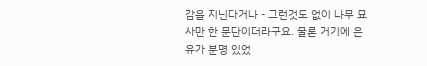감을 지닌다거나 - 그런것도 없이 나무 묘사만 한 문단이더라구요. 물론 거기에 은유가 분명 있었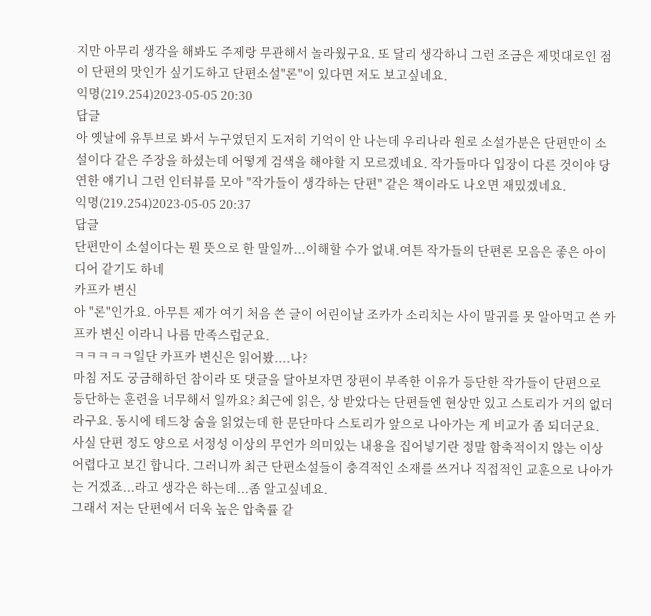지만 아무리 생각을 해봐도 주제랑 무관해서 놀라웠구요. 또 달리 생각하니 그런 조금은 제멋대로인 점이 단편의 맛인가 싶기도하고 단편소설"론"이 있다면 저도 보고싶네요.
익명(219.254)2023-05-05 20:30
답글
아 옛날에 유투브로 봐서 누구였던지 도저히 기억이 안 나는데 우리나라 원로 소설가분은 단편만이 소설이다 같은 주장을 하셨는데 어떻게 검색을 해야할 지 모르겠네요. 작가들마다 입장이 다른 것이야 당연한 얘기니 그런 인터뷰를 모아 "작가들이 생각하는 단편" 같은 책이라도 나오면 재밌겠네요.
익명(219.254)2023-05-05 20:37
답글
단편만이 소설이다는 뭔 뜻으로 한 말일까...이해할 수가 없내.여튼 작가들의 단편론 모음은 좋은 아이디어 같기도 하네
카프카 변신
아 "론"인가요. 아무튼 제가 여기 처음 쓴 글이 어린이날 조카가 소리치는 사이 말귀를 못 알아먹고 쓴 카프카 변신 이라니 나름 만족스럽군요.
ㅋㅋㅋㅋㅋ일단 카프카 변신은 읽어봤....나?
마침 저도 궁금해하던 참이라 또 댓글을 달아보자면 장편이 부족한 이유가 등단한 작가들이 단편으로 등단하는 훈련을 너무해서 일까요? 최근에 읽은, 상 받았다는 단편들엔 현상만 있고 스토리가 거의 없더라구요. 동시에 테드창 숨을 읽었는데 한 문단마다 스토리가 앞으로 나아가는 게 비교가 좀 되더군요.
사실 단편 정도 양으로 서정성 이상의 무언가 의미있는 내용을 집어넣기란 정말 함축적이지 않는 이상 어렵다고 보긴 합니다. 그러니까 최근 단편소설들이 충격적인 소재를 쓰거나 직접적인 교훈으로 나아가는 거겠죠...라고 생각은 하는데...좀 알고싶네요.
그래서 저는 단편에서 더욱 높은 압축률 같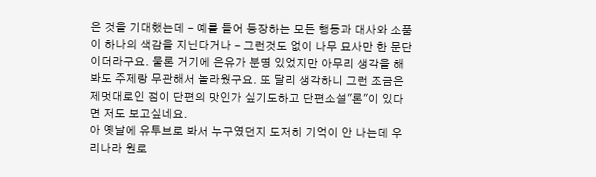은 것을 기대했는데 - 예를 들어 등장하는 모든 행동과 대사와 소품이 하나의 색감을 지닌다거나 - 그런것도 없이 나무 묘사만 한 문단이더라구요. 물론 거기에 은유가 분명 있었지만 아무리 생각을 해봐도 주제랑 무관해서 놀라웠구요. 또 달리 생각하니 그런 조금은 제멋대로인 점이 단편의 맛인가 싶기도하고 단편소설"론"이 있다면 저도 보고싶네요.
아 옛날에 유투브로 봐서 누구였던지 도저히 기억이 안 나는데 우리나라 원로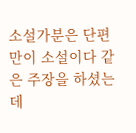소설가분은 단편만이 소설이다 같은 주장을 하셨는데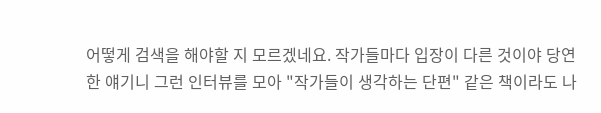어떻게 검색을 해야할 지 모르겠네요. 작가들마다 입장이 다른 것이야 당연한 얘기니 그런 인터뷰를 모아 "작가들이 생각하는 단편" 같은 책이라도 나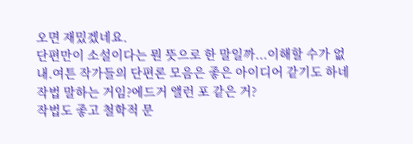오면 재밌겠네요.
단편만이 소설이다는 뭔 뜻으로 한 말일까...이해할 수가 없내.여튼 작가들의 단편론 모음은 좋은 아이디어 같기도 하네
작법 말하는 거임?에드거 앨런 포 같은 거?
작법도 좋고 철학적 문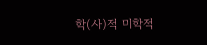학(사)적 미학적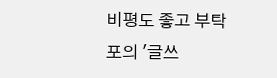비평도 좋고 부탁
포의 '글쓰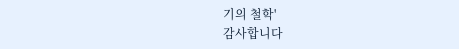기의 철학'
감사합니다